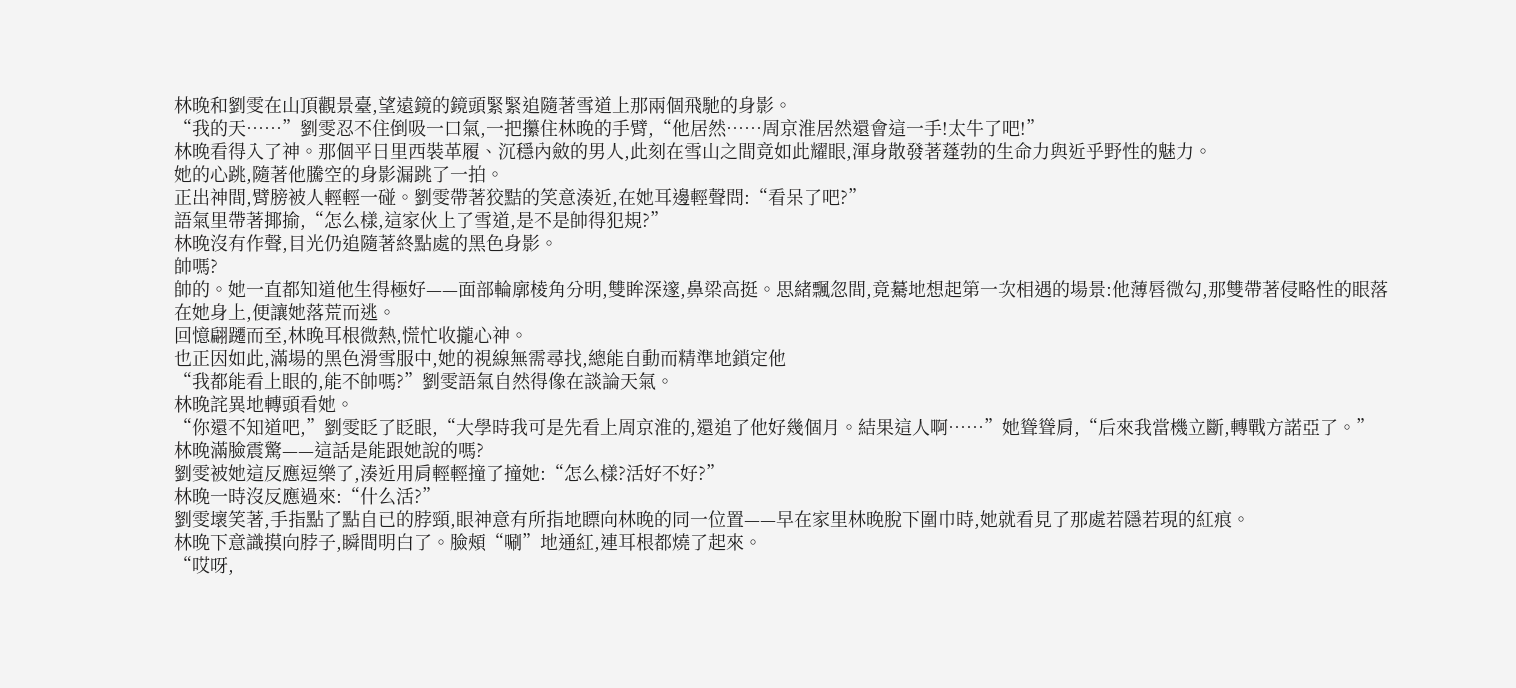林晚和劉雯在山頂觀景臺,望遠鏡的鏡頭緊緊追隨著雪道上那兩個飛馳的身影。
“我的天……”劉雯忍不住倒吸一口氣,一把攥住林晚的手臂,“他居然……周京淮居然還會這一手!太牛了吧!”
林晚看得入了神。那個平日里西裝革履、沉穩內斂的男人,此刻在雪山之間竟如此耀眼,渾身散發著蓬勃的生命力與近乎野性的魅力。
她的心跳,隨著他騰空的身影漏跳了一拍。
正出神間,臂膀被人輕輕一碰。劉雯帶著狡黠的笑意湊近,在她耳邊輕聲問:“看呆了吧?”
語氣里帶著揶揄,“怎么樣,這家伙上了雪道,是不是帥得犯規?”
林晚沒有作聲,目光仍追隨著終點處的黑色身影。
帥嗎?
帥的。她一直都知道他生得極好——面部輪廓棱角分明,雙眸深邃,鼻梁高挺。思緒飄忽間,竟驀地想起第一次相遇的場景:他薄唇微勾,那雙帶著侵略性的眼落在她身上,便讓她落荒而逃。
回憶翩躚而至,林晚耳根微熱,慌忙收攏心神。
也正因如此,滿場的黑色滑雪服中,她的視線無需尋找,總能自動而精準地鎖定他
“我都能看上眼的,能不帥嗎?”劉雯語氣自然得像在談論天氣。
林晚詫異地轉頭看她。
“你還不知道吧,”劉雯眨了眨眼,“大學時我可是先看上周京淮的,還追了他好幾個月。結果這人啊……”她聳聳肩,“后來我當機立斷,轉戰方諾亞了。”
林晚滿臉震驚——這話是能跟她說的嗎?
劉雯被她這反應逗樂了,湊近用肩輕輕撞了撞她:“怎么樣?活好不好?”
林晚一時沒反應過來:“什么活?”
劉雯壞笑著,手指點了點自已的脖頸,眼神意有所指地瞟向林晚的同一位置——早在家里林晚脫下圍巾時,她就看見了那處若隱若現的紅痕。
林晚下意識摸向脖子,瞬間明白了。臉頰“唰”地通紅,連耳根都燒了起來。
“哎呀,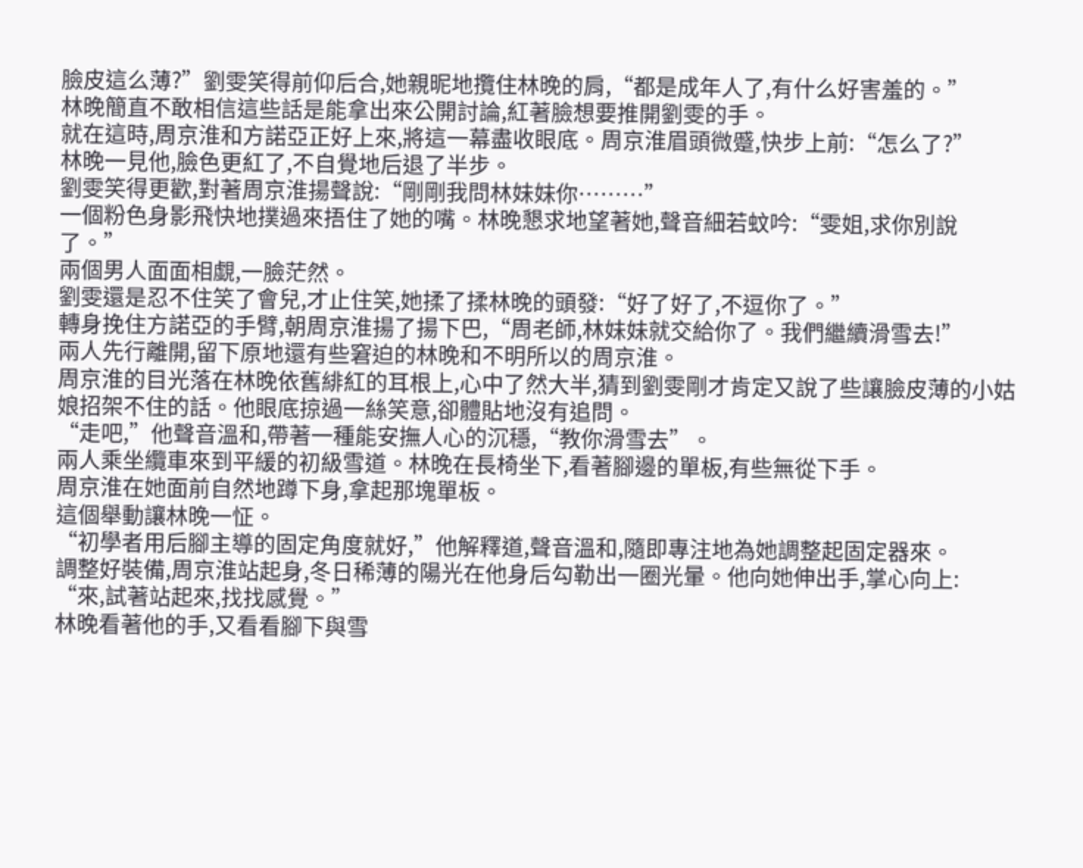臉皮這么薄?”劉雯笑得前仰后合,她親昵地攬住林晚的肩,“都是成年人了,有什么好害羞的。”
林晚簡直不敢相信這些話是能拿出來公開討論,紅著臉想要推開劉雯的手。
就在這時,周京淮和方諾亞正好上來,將這一幕盡收眼底。周京淮眉頭微蹙,快步上前:“怎么了?”
林晚一見他,臉色更紅了,不自覺地后退了半步。
劉雯笑得更歡,對著周京淮揚聲說:“剛剛我問林妹妹你………”
一個粉色身影飛快地撲過來捂住了她的嘴。林晚懇求地望著她,聲音細若蚊吟:“雯姐,求你別說了。”
兩個男人面面相覷,一臉茫然。
劉雯還是忍不住笑了會兒,才止住笑,她揉了揉林晚的頭發:“好了好了,不逗你了。”
轉身挽住方諾亞的手臂,朝周京淮揚了揚下巴,“周老師,林妹妹就交給你了。我們繼續滑雪去!”
兩人先行離開,留下原地還有些窘迫的林晚和不明所以的周京淮。
周京淮的目光落在林晚依舊緋紅的耳根上,心中了然大半,猜到劉雯剛才肯定又說了些讓臉皮薄的小姑娘招架不住的話。他眼底掠過一絲笑意,卻體貼地沒有追問。
“走吧,”他聲音溫和,帶著一種能安撫人心的沉穩,“教你滑雪去”。
兩人乘坐纜車來到平緩的初級雪道。林晚在長椅坐下,看著腳邊的單板,有些無從下手。
周京淮在她面前自然地蹲下身,拿起那塊單板。
這個舉動讓林晚一怔。
“初學者用后腳主導的固定角度就好,”他解釋道,聲音溫和,隨即專注地為她調整起固定器來。
調整好裝備,周京淮站起身,冬日稀薄的陽光在他身后勾勒出一圈光暈。他向她伸出手,掌心向上:
“來,試著站起來,找找感覺。”
林晚看著他的手,又看看腳下與雪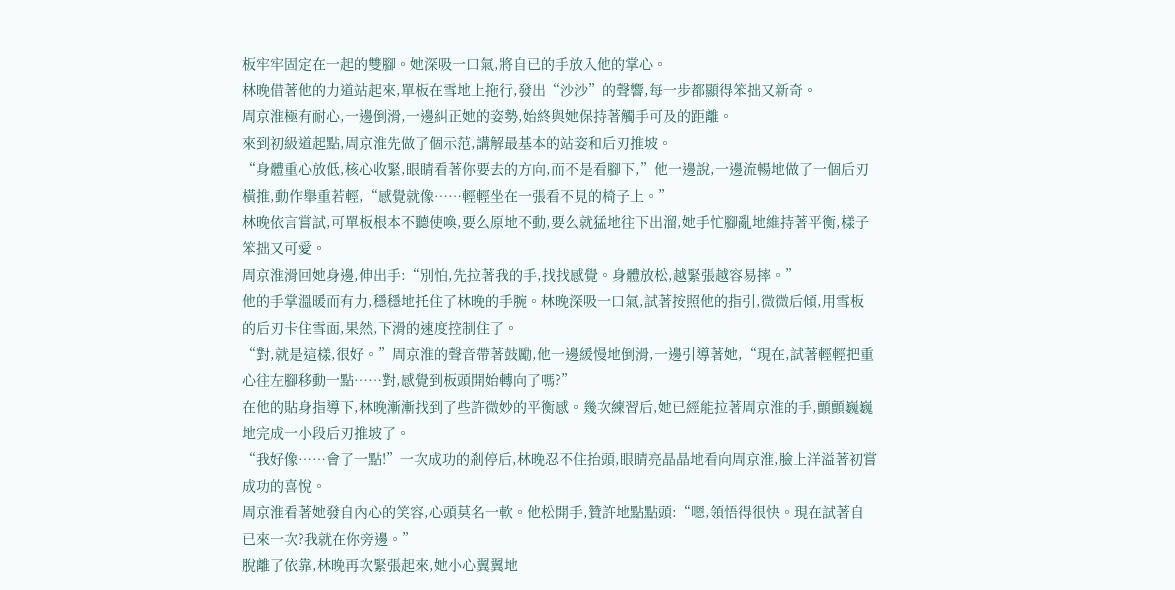板牢牢固定在一起的雙腳。她深吸一口氣,將自已的手放入他的掌心。
林晚借著他的力道站起來,單板在雪地上拖行,發出“沙沙”的聲響,每一步都顯得笨拙又新奇。
周京淮極有耐心,一邊倒滑,一邊糾正她的姿勢,始終與她保持著觸手可及的距離。
來到初級道起點,周京淮先做了個示范,講解最基本的站姿和后刃推坡。
“身體重心放低,核心收緊,眼睛看著你要去的方向,而不是看腳下,”他一邊說,一邊流暢地做了一個后刃橫推,動作舉重若輕,“感覺就像……輕輕坐在一張看不見的椅子上。”
林晚依言嘗試,可單板根本不聽使喚,要么原地不動,要么就猛地往下出溜,她手忙腳亂地維持著平衡,樣子笨拙又可愛。
周京淮滑回她身邊,伸出手:“別怕,先拉著我的手,找找感覺。身體放松,越緊張越容易摔。”
他的手掌溫暖而有力,穩穩地托住了林晚的手腕。林晚深吸一口氣,試著按照他的指引,微微后傾,用雪板的后刃卡住雪面,果然,下滑的速度控制住了。
“對,就是這樣,很好。”周京淮的聲音帶著鼓勵,他一邊緩慢地倒滑,一邊引導著她,“現在,試著輕輕把重心往左腳移動一點……對,感覺到板頭開始轉向了嗎?”
在他的貼身指導下,林晚漸漸找到了些許微妙的平衡感。幾次練習后,她已經能拉著周京淮的手,顫顫巍巍地完成一小段后刃推坡了。
“我好像……會了一點!”一次成功的剎停后,林晚忍不住抬頭,眼睛亮晶晶地看向周京淮,臉上洋溢著初嘗成功的喜悅。
周京淮看著她發自內心的笑容,心頭莫名一軟。他松開手,贊許地點點頭:“嗯,領悟得很快。現在試著自已來一次?我就在你旁邊。”
脫離了依靠,林晚再次緊張起來,她小心翼翼地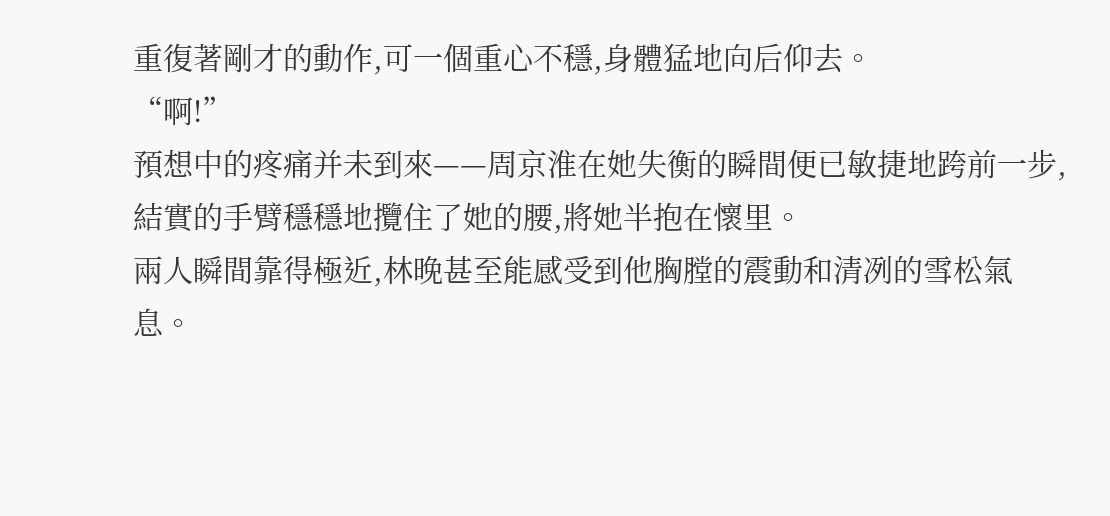重復著剛才的動作,可一個重心不穩,身體猛地向后仰去。
“啊!”
預想中的疼痛并未到來——周京淮在她失衡的瞬間便已敏捷地跨前一步,結實的手臂穩穩地攬住了她的腰,將她半抱在懷里。
兩人瞬間靠得極近,林晚甚至能感受到他胸膛的震動和清冽的雪松氣息。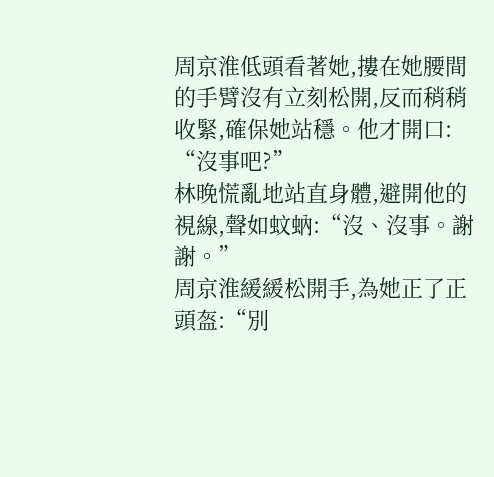周京淮低頭看著她,摟在她腰間的手臂沒有立刻松開,反而稍稍收緊,確保她站穩。他才開口:
“沒事吧?”
林晚慌亂地站直身體,避開他的視線,聲如蚊蚋:“沒、沒事。謝謝。”
周京淮緩緩松開手,為她正了正頭盔:“別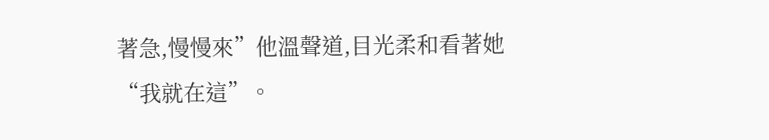著急,慢慢來”他溫聲道,目光柔和看著她“我就在這”。